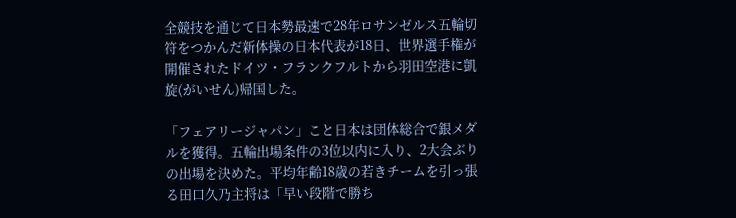全競技を通じて日本勢最速で28年ロサンゼルス五輪切符をつかんだ新体操の日本代表が18日、世界選手権が開催されたドイツ・フランクフルトから羽田空港に凱旋(がいせん)帰国した。

「フェアリージャパン」こと日本は団体総合で銀メダルを獲得。五輪出場条件の3位以内に入り、2大会ぶりの出場を決めた。平均年齢18歳の若きチームを引っ張る田口久乃主将は「早い段階で勝ち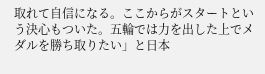取れて自信になる。ここからがスタートという決心もついた。五輪では力を出した上でメダルを勝ち取りたい」と日本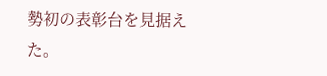勢初の表彰台を見据えた。